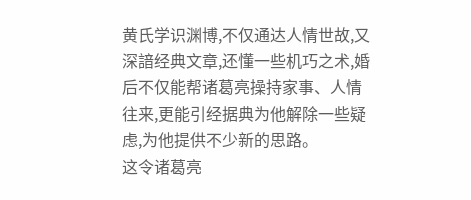黄氏学识渊博,不仅通达人情世故,又深諳经典文章,还懂一些机巧之术,婚后不仅能帮诸葛亮操持家事、人情往来,更能引经据典为他解除一些疑虑,为他提供不少新的思路。
这令诸葛亮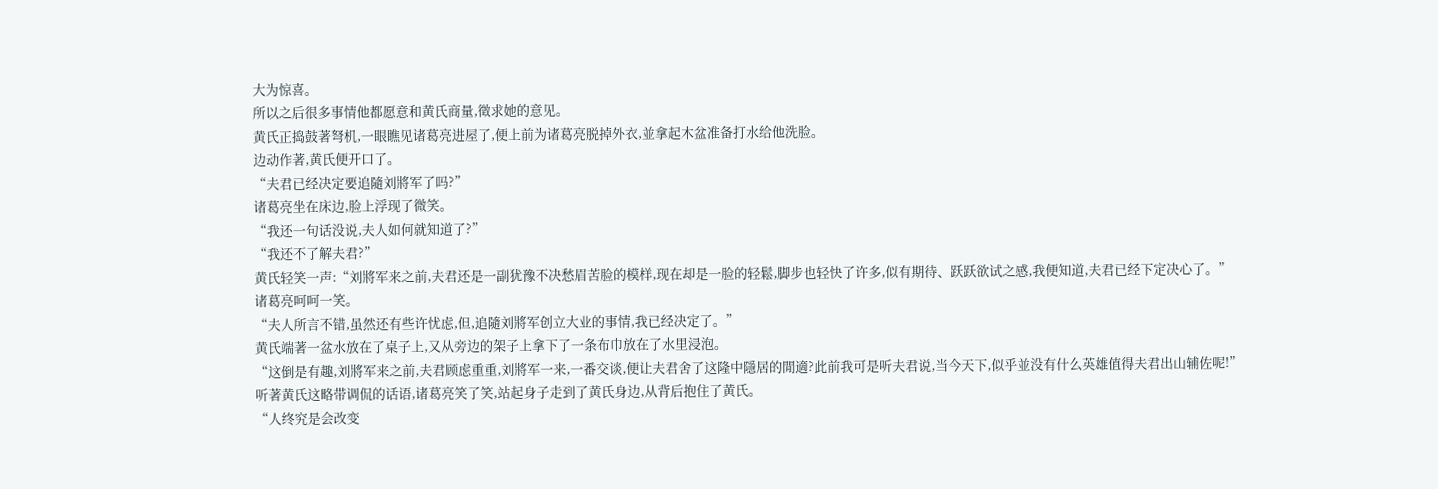大为惊喜。
所以之后很多事情他都愿意和黄氏商量,徵求她的意见。
黄氏正捣鼓著弩机,一眼瞧见诸葛亮进屋了,便上前为诸葛亮脱掉外衣,並拿起木盆准备打水给他洗脸。
边动作著,黄氏便开口了。
“夫君已经决定要追隨刘將军了吗?”
诸葛亮坐在床边,脸上浮现了微笑。
“我还一句话没说,夫人如何就知道了?”
“我还不了解夫君?”
黄氏轻笑一声:“刘將军来之前,夫君还是一副犹豫不决愁眉苦脸的模样,现在却是一脸的轻鬆,脚步也轻快了许多,似有期待、跃跃欲试之感,我便知道,夫君已经下定决心了。”
诸葛亮呵呵一笑。
“夫人所言不错,虽然还有些许忧虑,但,追隨刘將军创立大业的事情,我已经决定了。”
黄氏端著一盆水放在了桌子上,又从旁边的架子上拿下了一条布巾放在了水里浸泡。
“这倒是有趣,刘將军来之前,夫君顾虑重重,刘將军一来,一番交谈,便让夫君舍了这隆中隱居的閒適?此前我可是听夫君说,当今天下,似乎並没有什么英雄值得夫君出山辅佐呢!”
听著黄氏这略带调侃的话语,诸葛亮笑了笑,站起身子走到了黄氏身边,从背后抱住了黄氏。
“人终究是会改变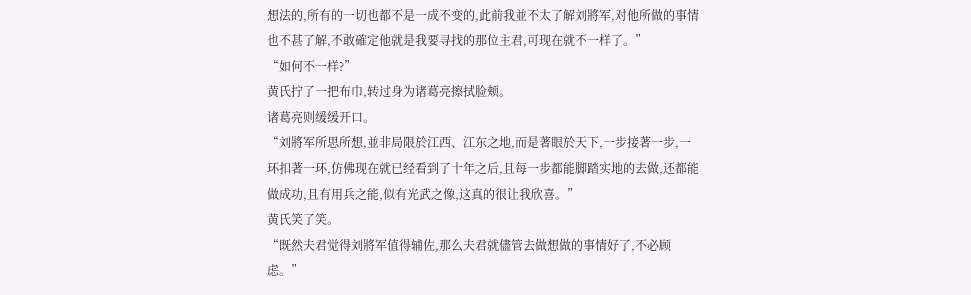想法的,所有的一切也都不是一成不变的,此前我並不太了解刘將军,对他所做的事情也不甚了解,不敢確定他就是我要寻找的那位主君,可现在就不一样了。”
“如何不一样?”
黄氏拧了一把布巾,转过身为诸葛亮擦拭脸颊。
诸葛亮则缓缓开口。
“刘將军所思所想,並非局限於江西、江东之地,而是著眼於天下,一步接著一步,一环扣著一环,仿佛现在就已经看到了十年之后,且每一步都能脚踏实地的去做,还都能做成功,且有用兵之能,似有光武之像,这真的很让我欣喜。”
黄氏笑了笑。
“既然夫君觉得刘將军值得辅佐,那么夫君就儘管去做想做的事情好了,不必顾虑。”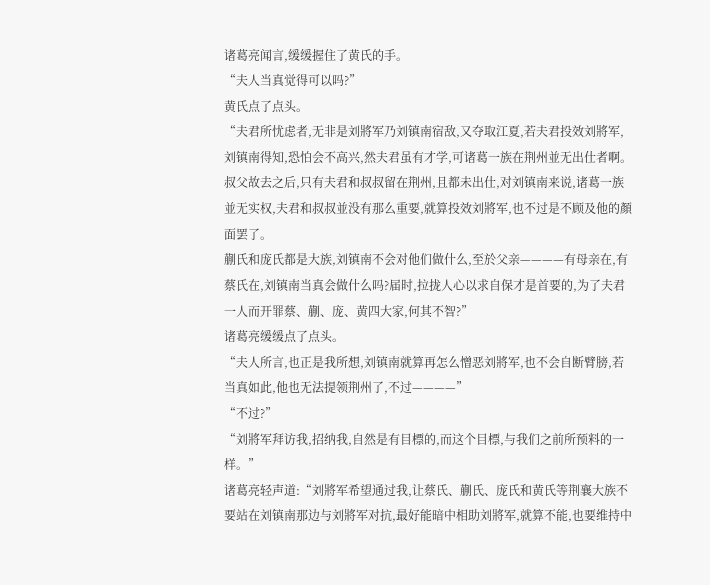诸葛亮闻言,缓缓握住了黄氏的手。
“夫人当真觉得可以吗?”
黄氏点了点头。
“夫君所忧虑者,无非是刘將军乃刘镇南宿敌,又夺取江夏,若夫君投效刘將军,刘镇南得知,恐怕会不高兴,然夫君虽有才学,可诸葛一族在荆州並无出仕者啊。
叔父故去之后,只有夫君和叔叔留在荆州,且都未出仕,对刘镇南来说,诸葛一族並无实权,夫君和叔叔並没有那么重要,就算投效刘將军,也不过是不顾及他的顏面罢了。
蒯氏和庞氏都是大族,刘镇南不会对他们做什么,至於父亲————有母亲在,有蔡氏在,刘镇南当真会做什么吗?届时,拉拢人心以求自保才是首要的,为了夫君一人而开罪蔡、蒯、庞、黄四大家,何其不智?”
诸葛亮缓缓点了点头。
“夫人所言,也正是我所想,刘镇南就算再怎么憎恶刘將军,也不会自断臂膀,若当真如此,他也无法提领荆州了,不过————”
“不过?”
“刘將军拜访我,招纳我,自然是有目標的,而这个目標,与我们之前所预料的一样。”
诸葛亮轻声道:“刘將军希望通过我,让蔡氏、蒯氏、庞氏和黄氏等荆襄大族不要站在刘镇南那边与刘將军对抗,最好能暗中相助刘將军,就算不能,也要维持中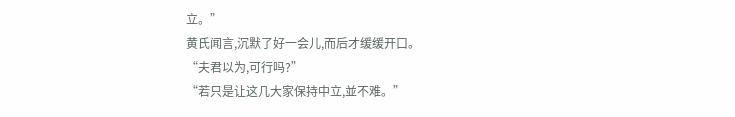立。”
黄氏闻言,沉默了好一会儿,而后才缓缓开口。
“夫君以为,可行吗?”
“若只是让这几大家保持中立,並不难。”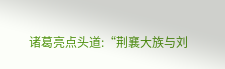诸葛亮点头道:“荆襄大族与刘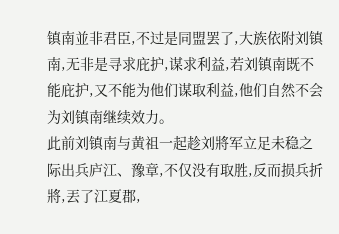镇南並非君臣,不过是同盟罢了,大族依附刘镇南,无非是寻求庇护,谋求利益,若刘镇南既不能庇护,又不能为他们谋取利益,他们自然不会为刘镇南继续效力。
此前刘镇南与黄祖一起趁刘將军立足未稳之际出兵庐江、豫章,不仅没有取胜,反而损兵折將,丟了江夏郡,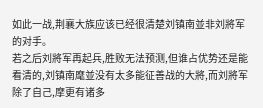如此一战,荆襄大族应该已经很清楚刘镇南並非刘將军的对手。
若之后刘將军再起兵,胜败无法预测,但谁占优势还是能看清的,刘镇南麾並没有太多能征善战的大將,而刘將军除了自己,摩更有诸多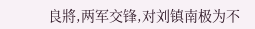良將,两军交锋,对刘镇南极为不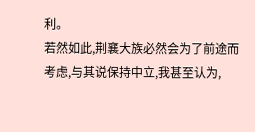利。
若然如此,荆襄大族必然会为了前途而考虑,与其说保持中立,我甚至认为,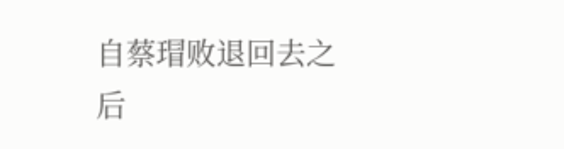自蔡瑁败退回去之后